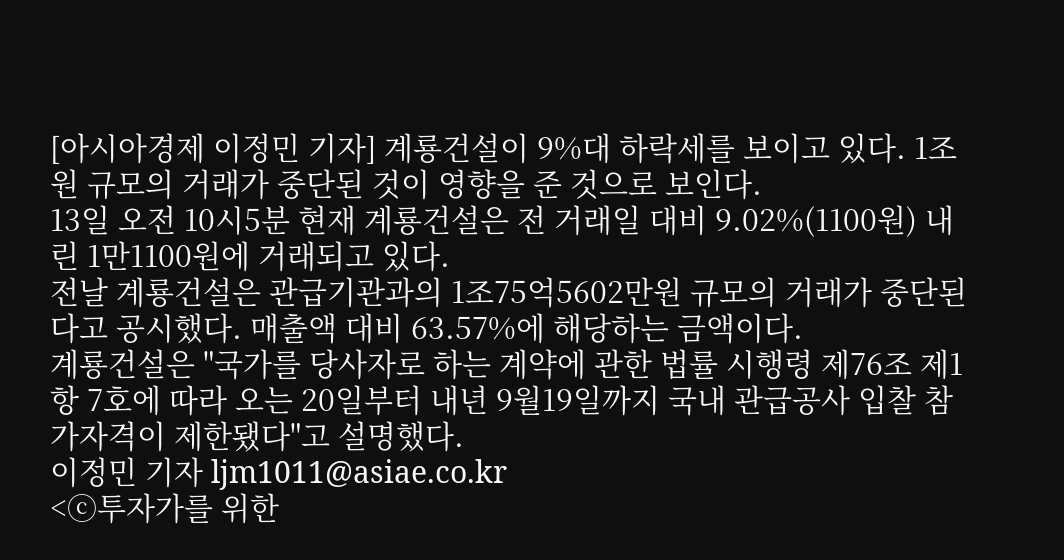[아시아경제 이정민 기자] 계룡건설이 9%대 하락세를 보이고 있다. 1조원 규모의 거래가 중단된 것이 영향을 준 것으로 보인다.
13일 오전 10시5분 현재 계룡건설은 전 거래일 대비 9.02%(1100원) 내린 1만1100원에 거래되고 있다.
전날 계룡건설은 관급기관과의 1조75억5602만원 규모의 거래가 중단된다고 공시했다. 매출액 대비 63.57%에 해당하는 금액이다.
계룡건설은 "국가를 당사자로 하는 계약에 관한 법률 시행령 제76조 제1항 7호에 따라 오는 20일부터 내년 9월19일까지 국내 관급공사 입찰 참가자격이 제한됐다"고 설명했다.
이정민 기자 ljm1011@asiae.co.kr
<ⓒ투자가를 위한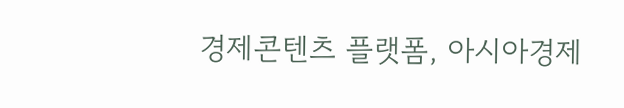경제콘텐츠 플랫폼, 아시아경제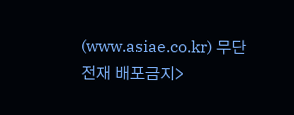(www.asiae.co.kr) 무단전재 배포금지>